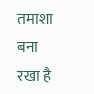तमाशा बना रखा है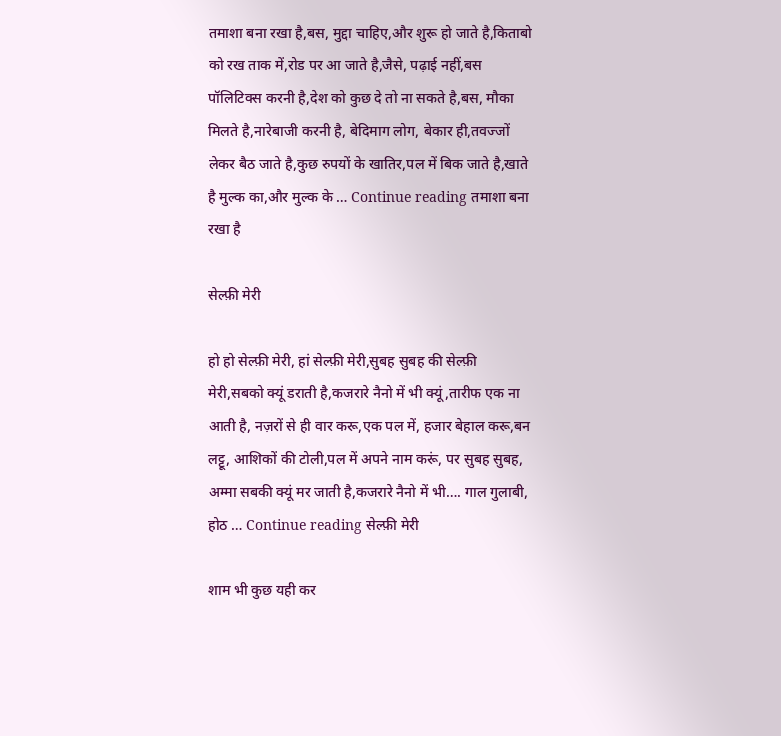तमाशा बना रखा है,बस, मुद्दा चाहिए,और शुरू हो जाते है,किताबो को रख ताक में,रोड पर आ जाते है,जैसे, पढ़ाई नहीं,बस पॉलिटिक्स करनी है,देश को कुछ दे तो ना सकते है,बस, मौका मिलते है,नारेबाजी करनी है, बेदिमाग लोग, बेकार ही,तवज्जों लेकर बैठ जाते है,कुछ रुपयों के खातिर,पल में बिक जाते है,खाते है मुल्क का,और मुल्क के … Continue reading तमाशा बना रखा है

सेल्फ़ी मेरी

हो हो सेल्फ़ी मेरी, हां सेल्फ़ी मेरी,सुबह सुबह की सेल्फ़ी मेरी,सबको क्यूं डराती है,कजरारे नैनो में भी क्यूं,तारीफ एक ना आती है, नज़रों से ही वार करू,एक पल में, हजार बेहाल करू,बन लट्टू, आशिकों की टोली,पल में अपने नाम करूं, पर सुबह सुबह, अम्मा सबकी क्यूं मर जाती है,कजरारे नैनो में भी…. गाल गुलाबी, होठ … Continue reading सेल्फ़ी मेरी

शाम भी कुछ यही कर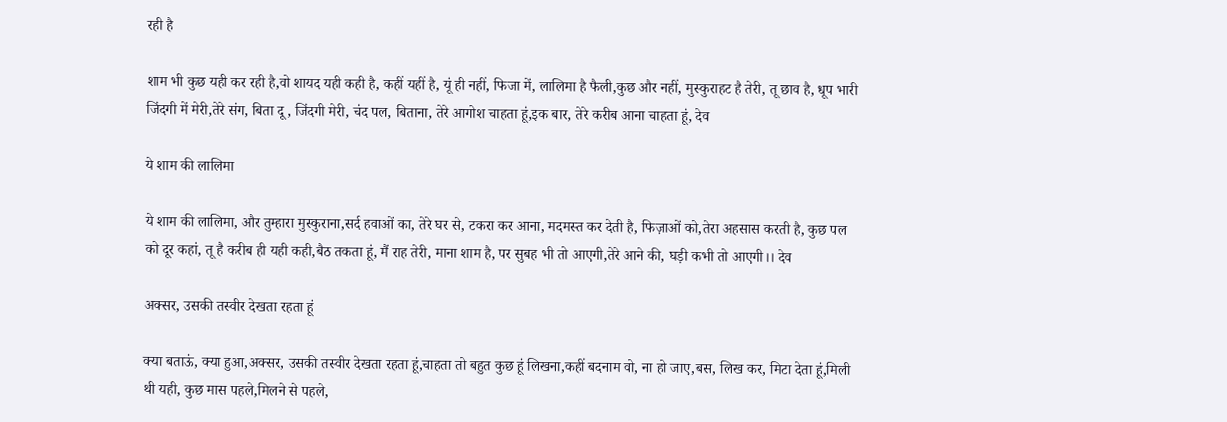रही है

शाम भी कुछ यही कर रही है,वो शायद यही कही है, कहीं यहीं है, यूं ही नहीं, फिजा में, लालिमा है फैली,कुछ और नहीं, मुस्कुराहट है तेरी, तू छाव है, धूप भारी जिंदगी में मेरी,तेरे संग, बिता दू, जिंदगी मेरी, चंद पल, बिताना, तेरे आगोश चाहता हूं,इक बार, तेरे करीब आना चाहता हूं, देव

ये शाम की लालिमा

ये शाम की लालिमा, और तुम्हारा मुस्कुराना,सर्द हवाओं का, तेरे घर से, टकरा कर आना, मदमस्त कर देती है, फिज़ाओं को,तेरा अहसास करती है, कुछ पल को दूर कहां, तू है करीब ही यही कही,बैठ तकता हूं, मैं राह तेरी, माना शाम है, पर सुबह भी तो आएगी,तेरे आने की, घड़ी कभी तो आएगी।। देव

अक्सर, उसकी तस्वीर देखता रहता हूं

क्या बताऊं, क्या हुआ,अक्सर, उसकी तस्वीर देखता रहता हूं,चाहता तो बहुत कुछ हूं लिखना,कहीं बदनाम वो, ना हो जाए,बस, लिख कर, मिटा देता हूं,मिली थी यही, कुछ मास पहले,मिलने से पहले,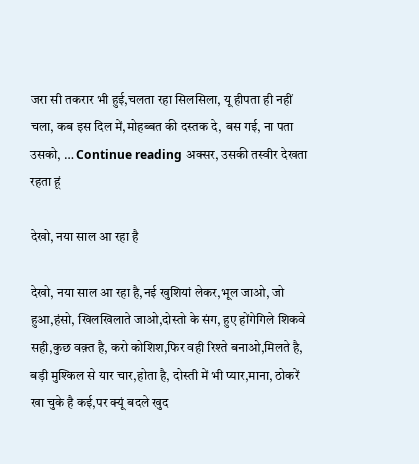जरा सी तकरार भी हुई,चलता रहा सिलसिला, यू हीपता ही नहीं चला, कब इस दिल में,मोहब्बत की दस्तक दे, बस गई, ना पता उसको, … Continue reading अक्सर, उसकी तस्वीर देखता रहता हूं

देखो, नया साल आ रहा है

देखो, नया साल आ रहा है,नई खुशियां लेकर,भूल जाओ, जो हुआ,हंसो, खिलखिलाते जाओ,दोस्तो के संग, हुए होंगेगिले शिकवे सही,कुछ वक़्त है, करो कोशिश,फिर वही रिश्ते बनाओ,मिलते है, बड़ी मुश्किल से यार चार,होता है, दोस्ती में भी प्यार,माना, ठोकरें खा चुके है कई,पर क्यूं बदले खुद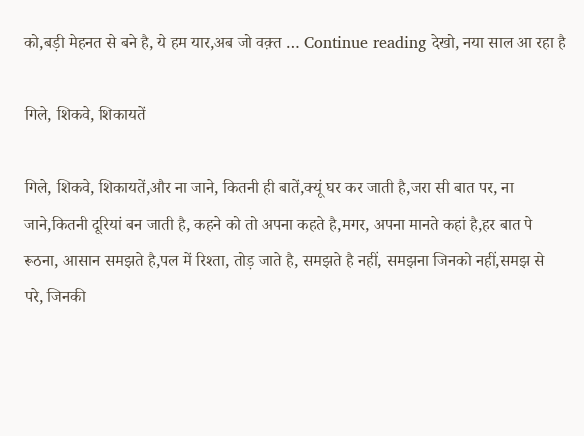को,बड़ी मेहनत से बने है, ये हम यार,अब जो वक़्त … Continue reading देखो, नया साल आ रहा है

गिले, शिकवे, शिकायतें

गिले, शिकवे, शिकायतें,और ना जाने, कितनी ही बातें,क्यूं घर कर जाती है,जरा सी बात पर, ना जाने,कितनी दूरियां बन जाती है, कहने को तो अपना कहते है,मगर, अपना मानते कहां है,हर बात पे रूठना, आसान समझते है,पल में रिश्ता, तोड़ जाते है, समझते है नहीं, समझना जिनको नहीं,समझ से परे, जिनकी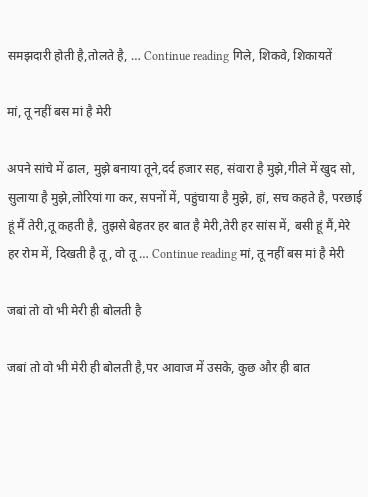समझदारी होती है,तोलते है, … Continue reading गिले, शिकवे, शिकायतें

मां, तू नहीं बस मां है मेरी

अपने सांचे में ढाल, मुझे बनाया तूने,दर्द हजार सह, संवारा है मुझे,गीले में खुद सो, सुलाया है मुझे,लोरियां गा कर, सपनों में, पहुंचाया है मुझे, हां, सच कहते है, परछाई हूं मैं तेरी,तू कहती है, तुझसे बेहतर हर बात है मेरी,तेरी हर सांस में, बसी हूं मैं,मेरे हर रोम में, दिखती है तू, वो तू … Continue reading मां, तू नहीं बस मां है मेरी

जबां तो वो भी मेरी ही बोलती है

जबां तो वो भी मेरी ही बोलती है,पर आवाज में उसके, कुछ और ही बात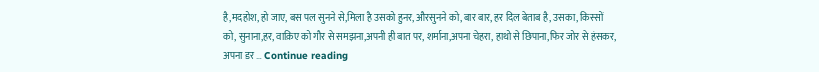है,मदहोश, हो जाए, बस पल सुनने से,मिला है उसको हुनर, औरसुनने को, बार बार, हर दिल बेताब है, उसका, किस्सों को, सुनाना,हर, वाक़िए को गौर से समझना,अपनी ही बात पर, शर्माना,अपना चेहरा, हाथो से छिपाना,फिर जोर से हंसकर, अपना डर … Continue reading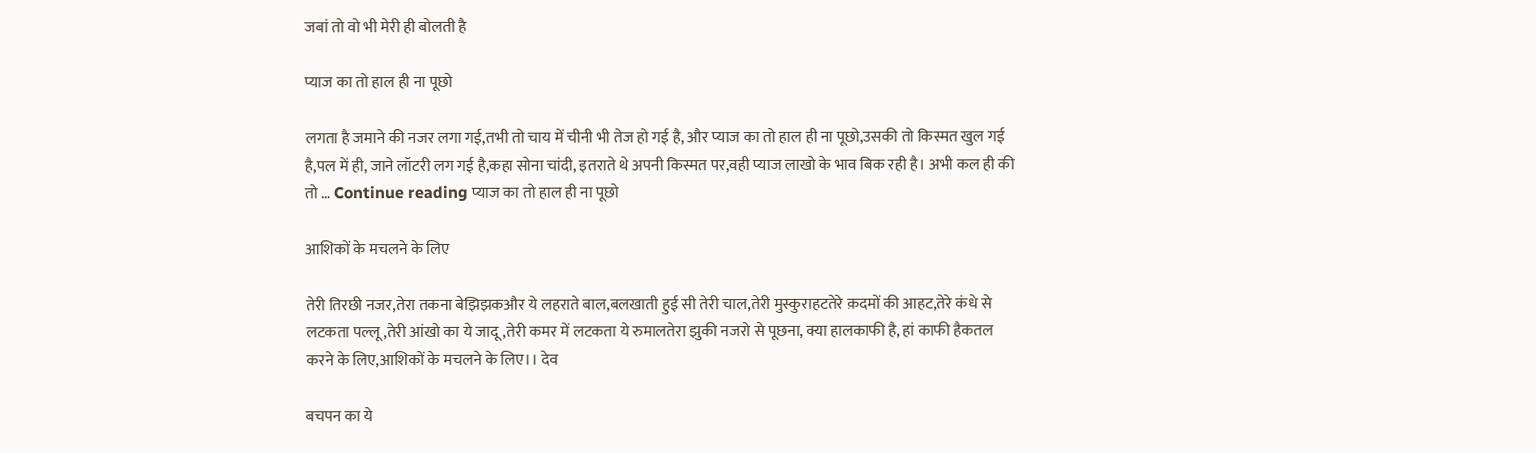जबां तो वो भी मेरी ही बोलती है

प्याज का तो हाल ही ना पूछो

लगता है जमाने की नजर लगा गई,तभी तो चाय में चीनी भी तेज हो गई है, और प्याज का तो हाल ही ना पूछो,उसकी तो किस्मत खुल गई है,पल में ही, जाने लॉटरी लग गई है,कहा सोना चांदी, इतराते थे अपनी किस्मत पर,वही प्याज लाखो के भाव बिक रही है। अभी कल ही की तो … Continue reading प्याज का तो हाल ही ना पूछो

आशिकों के मचलने के लिए

तेरी तिरछी नजर,तेरा तकना बेझिझकऔर ये लहराते बाल,बलखाती हुई सी तेरी चाल,तेरी मुस्कुराहटतेरे क़दमों की आहट,तेरे कंधे से लटकता पल्लू,तेरी आंखो का ये जादू,तेरी कमर में लटकता ये रुमालतेरा झुकी नजरो से पूछना, क्या हालकाफी है, हां काफी हैकतल करने के लिए,आशिकों के मचलने के लिए।। देव

बचपन का ये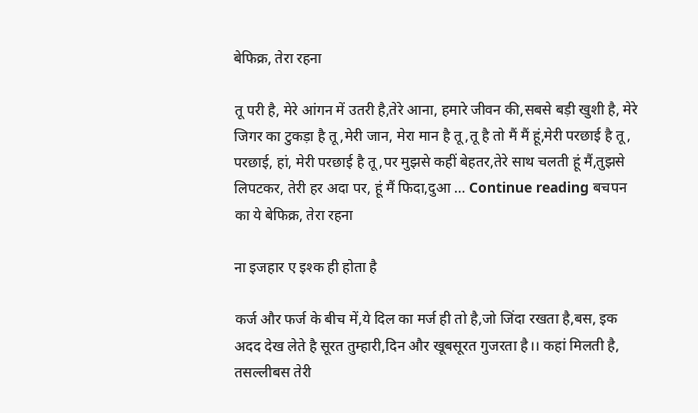बेफिक्र, तेरा रहना

तू परी है, मेरे आंगन में उतरी है,तेरे आना, हमारे जीवन की,सबसे बड़ी खुशी है, मेरे जिगर का टुकड़ा है तू,मेरी जान, मेरा मान है तू,तू है तो मैं मैं हूं,मेरी परछाई है तू, परछाई, हां, मेरी परछाई है तू,पर मुझसे कहीं बेहतर,तेरे साथ चलती हूं मैं,तुझसे लिपटकर, तेरी हर अदा पर, हूं मैं फिदा,दुआ … Continue reading बचपन का ये बेफिक्र, तेरा रहना

ना इजहार ए इश्क ही होता है

कर्ज और फर्ज के बीच में,ये दिल का मर्ज ही तो है,जो जिंदा रखता है,बस, इक अदद देख लेते है सूरत तुम्हारी,दिन और खूबसूरत गुजरता है।। कहां मिलती है, तसल्लीबस तेरी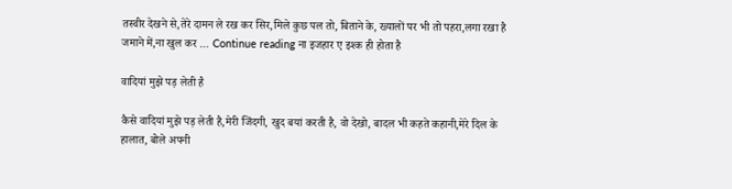तस्वीर देखने से,तेरे दामन ले रख कर सिर,मिले कुछ पल तो, बिताने के, ख्यालों पर भी तो पहरा,लगा रखा है जमाने में,ना खुल कर … Continue reading ना इजहार ए इश्क ही होता है

वादियां मुझे पड़ लेती है

कैसे वादियां मुझे पड़ लेती है,मेरी जिंदगी, खुद बयां करती है, वो देखो, बादल भी कहते कहानी,मेरे दिल के हालात, बोले अपनी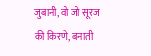जुबानी, वो जो सूरज की किरणे, बनाती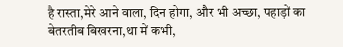है रास्ता,मेरे आने वाला, दिन होगा, और भी अच्छा, पहाड़ों का बेतरतीब बिखरना,था में कभी,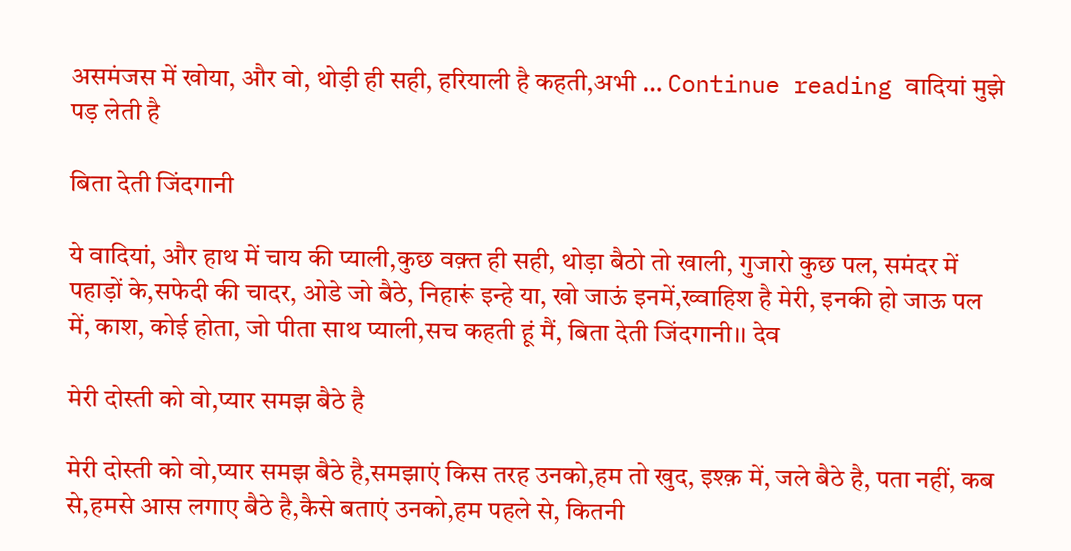असमंजस में खोया, और वो, थोड़ी ही सही, हरियाली है कहती,अभी … Continue reading वादियां मुझे पड़ लेती है

बिता देती जिंदगानी

ये वादियां, और हाथ में चाय की प्याली,कुछ वक़्त ही सही, थोड़ा बैठो तो खाली, गुजारो कुछ पल, समंदर में पहाड़ों के,सफेदी की चादर, ओडे जो बैठे, निहारूं इन्हे या, खो जाऊं इनमें,ख्वाहिश है मेरी, इनकी हो जाऊ पल में, काश, कोई होता, जो पीता साथ प्याली,सच कहती हूं मैं, बिता देती जिंदगानी।। देव

मेरी दोस्ती को वो,प्यार समझ बैठे है

मेरी दोस्ती को वो,प्यार समझ बैठे है,समझाएं किस तरह उनको,हम तो खुद, इश्क़ में, जले बैठे है, पता नहीं, कब से,हमसे आस लगाए बैठे है,कैसे बताएं उनको,हम पहले से, कितनी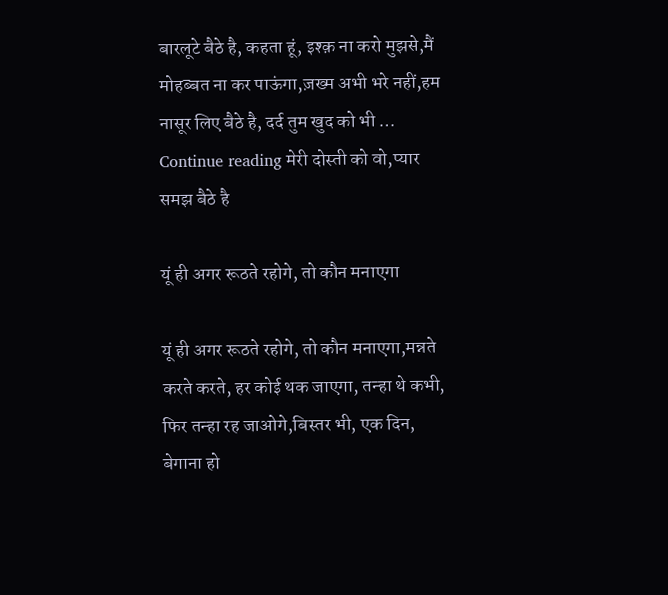बारलूटे बैठे है, कहता हूं, इश्क़ ना करो मुझसे,मैं मोहब्बत ना कर पाऊंगा,ज़ख्म अभी भरे नहीं,हम नासूर लिए बैठे है, दर्द तुम खुद को भी … Continue reading मेरी दोस्ती को वो,प्यार समझ बैठे है

यूं ही अगर रूठते रहोगे, तो कौन मनाएगा

यूं ही अगर रूठते रहोगे, तो कौन मनाएगा,मन्नते करते करते, हर कोई थक जाएगा, तन्हा थे कभी, फिर तन्हा रह जाओगे,बिस्तर भी, एक दिन, बेगाना हो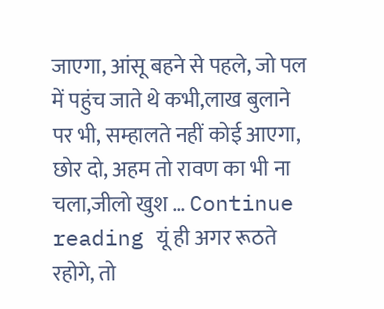जाएगा, आंसू बहने से पहले, जो पल में पहुंच जाते थे कभी,लाख बुलाने पर भी, सम्हालते नहीं कोई आएगा, छोर दो, अहम तो रावण का भी ना चला,जीलो खुश … Continue reading यूं ही अगर रूठते रहोगे, तो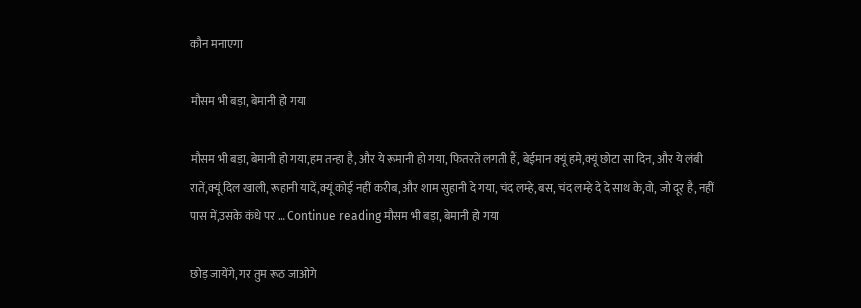कौन मनाएगा

मौसम भी बड़ा, बेमानी हो गया

मौसम भी बड़ा, बेमानी हो गया,हम तन्हा है, और ये रूमानी हो गया, फितरतें लगती हैं, बेईमान क्यूं हमे,क्यूं छोटा सा दिन, और ये लंबी रातें,क्यूं दिल खाली, रूहानी यादें,क्यूं कोई नहीं करीब, और शाम सुहानी दे गया, चंद लम्हे, बस, चंद लम्हे दे दे साथ के,वो, जो दूर है, नहीं पास में,उसके कंधे पर … Continue reading मौसम भी बड़ा, बेमानी हो गया

छोड़ जायेंगे, गर तुम रूठ जाओगे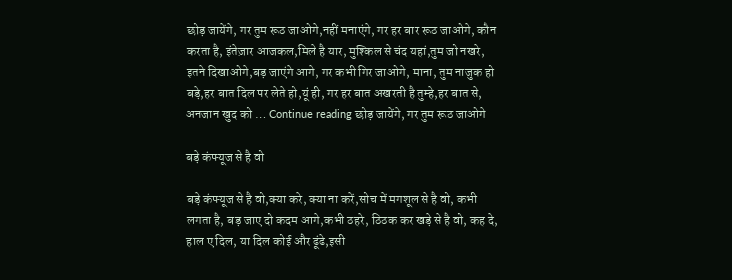छोड़ जायेंगे, गर तुम रूठ जाओगे,नहीं मनाएंगे, गर हर बार रूठ जाओगे, कौन करता है, इंतेज़ार आजकल,मिले है यार, मुश्किल से चंद यहां,तुम जो नखरे, इतने दिखाओगे,बड़ जाएंगे आगे, गर कभी गिर जाओगे, माना, तुम नाजुक हो बड़े,हर बात दिल पर लेते हो,यूं ही, गर हर बात अखरती है तुम्हे,हर बात से, अनजान खुद को … Continue reading छोड़ जायेंगे, गर तुम रूठ जाओगे

बड़े कंफ्यूज से है वो

बड़े कंफ्यूज से है वो,क्या करे, क्या ना करें,सोच में मगशूल से है वो, कभी लगता है, बड़ जाए दो कदम आगे,कभी ठहरे, ठिठक कर खड़े से है वो, कह दे, हाल ए दिल, या दिल कोई और ढूंढे,इसी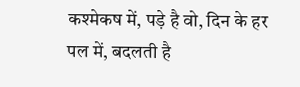कश्मेकष में, पड़े है वो, दिन के हर पल में, बदलती है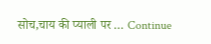सोच,चाय की प्याली पर … Continue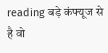reading बड़े कंफ्यूज से है वो